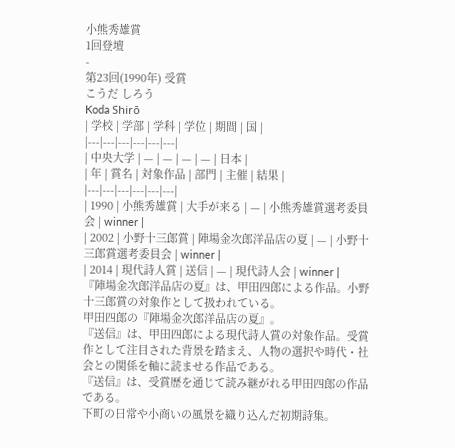小熊秀雄賞
1回登壇
-
第23回(1990年) 受賞
こうだ しろう
Koda Shirō
| 学校 | 学部 | 学科 | 学位 | 期間 | 国 |
|---|---|---|---|---|---|
| 中央大学 | — | — | — | — | 日本 |
| 年 | 賞名 | 対象作品 | 部門 | 主催 | 結果 |
|---|---|---|---|---|---|
| 1990 | 小熊秀雄賞 | 大手が来る | — | 小熊秀雄賞選考委員会 | winner |
| 2002 | 小野十三郎賞 | 陣場金次郎洋品店の夏 | — | 小野十三郎賞選考委員会 | winner |
| 2014 | 現代詩人賞 | 送信 | — | 現代詩人会 | winner |
『陣場金次郎洋品店の夏』は、甲田四郎による作品。小野十三郎賞の対象作として扱われている。
甲田四郎の『陣場金次郎洋品店の夏』。
『送信』は、甲田四郎による現代詩人賞の対象作品。受賞作として注目された背景を踏まえ、人物の選択や時代・社会との関係を軸に読ませる作品である。
『送信』は、受賞歴を通じて読み継がれる甲田四郎の作品である。
下町の日常や小商いの風景を織り込んだ初期詩集。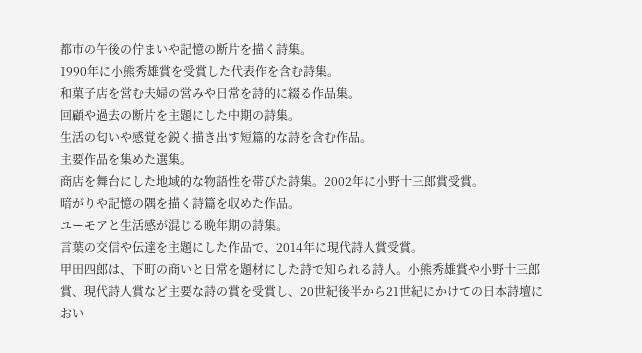都市の午後の佇まいや記憶の断片を描く詩集。
1990年に小熊秀雄賞を受賞した代表作を含む詩集。
和菓子店を営む夫婦の営みや日常を詩的に綴る作品集。
回顧や過去の断片を主題にした中期の詩集。
生活の匂いや感覚を鋭く描き出す短篇的な詩を含む作品。
主要作品を集めた選集。
商店を舞台にした地域的な物語性を帯びた詩集。2002年に小野十三郎賞受賞。
暗がりや記憶の隅を描く詩篇を収めた作品。
ユーモアと生活感が混じる晩年期の詩集。
言葉の交信や伝達を主題にした作品で、2014年に現代詩人賞受賞。
甲田四郎は、下町の商いと日常を題材にした詩で知られる詩人。小熊秀雄賞や小野十三郎賞、現代詩人賞など主要な詩の賞を受賞し、20世紀後半から21世紀にかけての日本詩壇におい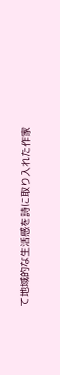て地域的な生活感を詩に取り入れた作家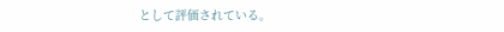として評価されている。